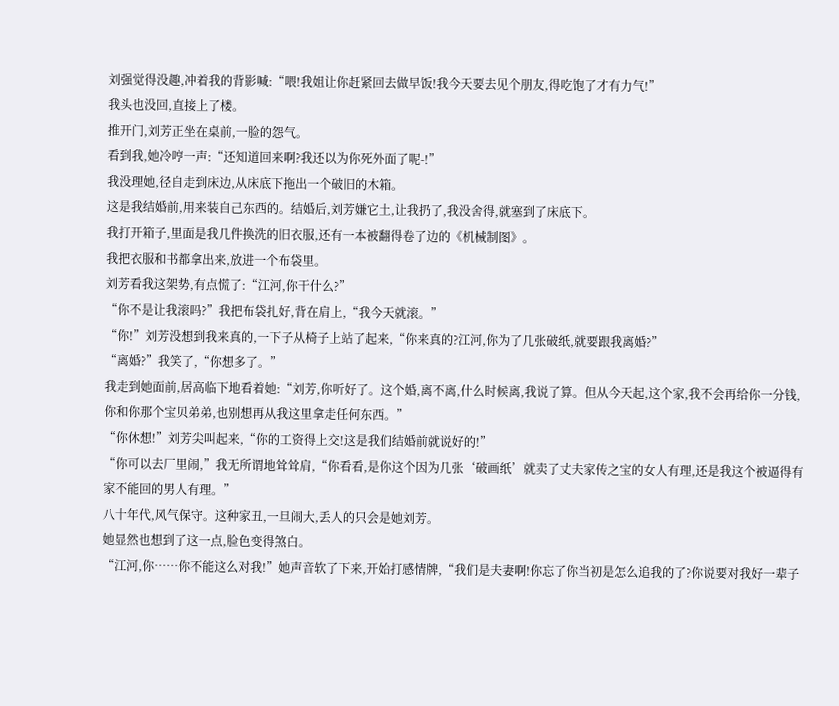刘强觉得没趣,冲着我的背影喊:“喂!我姐让你赶紧回去做早饭!我今天要去见个朋友,得吃饱了才有力气!”
我头也没回,直接上了楼。
推开门,刘芳正坐在桌前,一脸的怨气。
看到我,她冷哼一声:“还知道回来啊?我还以为你死外面了呢-!”
我没理她,径自走到床边,从床底下拖出一个破旧的木箱。
这是我结婚前,用来装自己东西的。结婚后,刘芳嫌它土,让我扔了,我没舍得,就塞到了床底下。
我打开箱子,里面是我几件换洗的旧衣服,还有一本被翻得卷了边的《机械制图》。
我把衣服和书都拿出来,放进一个布袋里。
刘芳看我这架势,有点慌了:“江河,你干什么?”
“你不是让我滚吗?”我把布袋扎好,背在肩上,“我今天就滚。”
“你!”刘芳没想到我来真的,一下子从椅子上站了起来,“你来真的?江河,你为了几张破纸,就要跟我离婚?”
“离婚?”我笑了,“你想多了。”
我走到她面前,居高临下地看着她:“刘芳,你听好了。这个婚,离不离,什么时候离,我说了算。但从今天起,这个家,我不会再给你一分钱,你和你那个宝贝弟弟,也别想再从我这里拿走任何东西。”
“你休想!”刘芳尖叫起来,“你的工资得上交!这是我们结婚前就说好的!”
“你可以去厂里闹,”我无所谓地耸耸肩,“你看看,是你这个因为几张‘破画纸’就卖了丈夫家传之宝的女人有理,还是我这个被逼得有家不能回的男人有理。”
八十年代,风气保守。这种家丑,一旦闹大,丢人的只会是她刘芳。
她显然也想到了这一点,脸色变得煞白。
“江河,你……你不能这么对我!”她声音软了下来,开始打感情牌,“我们是夫妻啊!你忘了你当初是怎么追我的了?你说要对我好一辈子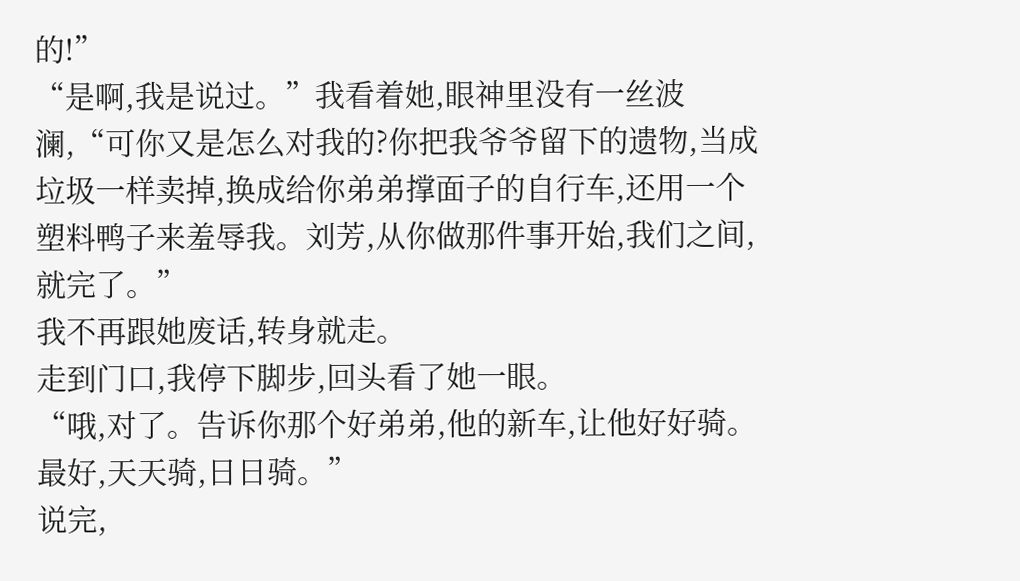的!”
“是啊,我是说过。”我看着她,眼神里没有一丝波澜,“可你又是怎么对我的?你把我爷爷留下的遗物,当成垃圾一样卖掉,换成给你弟弟撑面子的自行车,还用一个塑料鸭子来羞辱我。刘芳,从你做那件事开始,我们之间,就完了。”
我不再跟她废话,转身就走。
走到门口,我停下脚步,回头看了她一眼。
“哦,对了。告诉你那个好弟弟,他的新车,让他好好骑。最好,天天骑,日日骑。”
说完,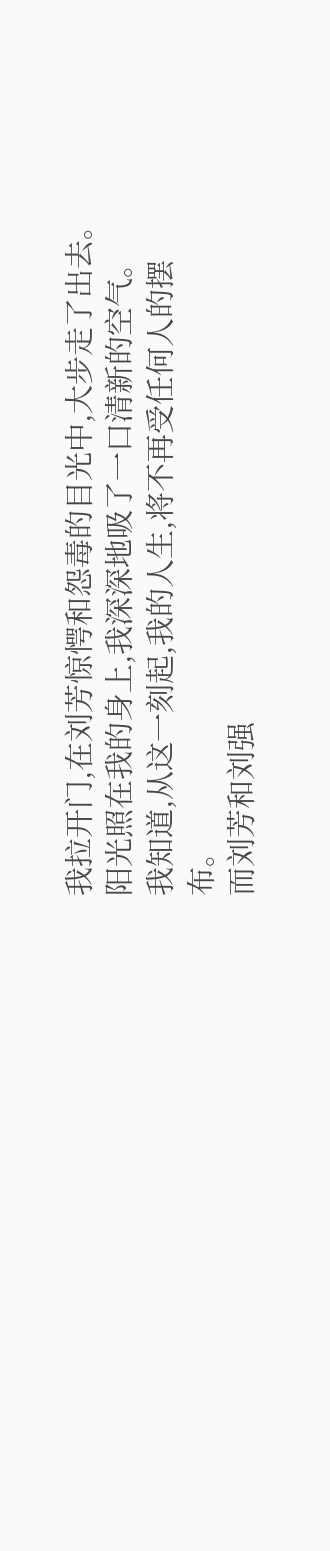我拉开门,在刘芳惊愕和怨毒的目光中,大步走了出去。
阳光照在我的身上,我深深地吸了一口清新的空气。
我知道,从这一刻起,我的人生,将不再受任何人的摆布。
而刘芳和刘强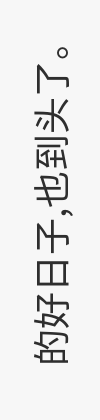的好日子,也到头了。